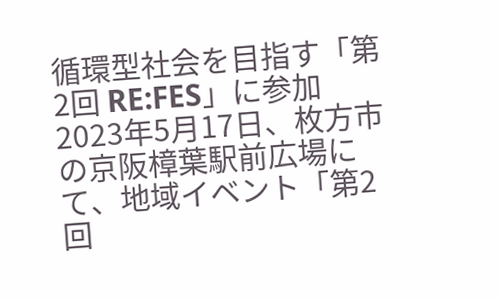循環型社会を目指す「第2回 RE:FES」に参加
2023年5月17日、枚方市の京阪樟葉駅前広場にて、地域イベント「第2回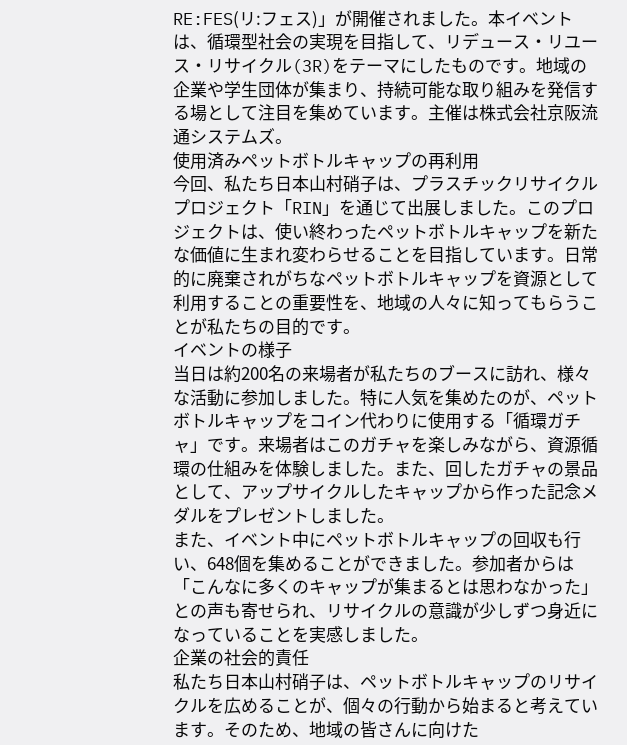RE:FES(リ:フェス)」が開催されました。本イベントは、循環型社会の実現を目指して、リデュース・リユース・リサイクル(3R)をテーマにしたものです。地域の企業や学生団体が集まり、持続可能な取り組みを発信する場として注目を集めています。主催は株式会社京阪流通システムズ。
使用済みペットボトルキャップの再利用
今回、私たち日本山村硝子は、プラスチックリサイクルプロジェクト「RIN」を通じて出展しました。このプロジェクトは、使い終わったペットボトルキャップを新たな価値に生まれ変わらせることを目指しています。日常的に廃棄されがちなペットボトルキャップを資源として利用することの重要性を、地域の人々に知ってもらうことが私たちの目的です。
イベントの様子
当日は約200名の来場者が私たちのブースに訪れ、様々な活動に参加しました。特に人気を集めたのが、ペットボトルキャップをコイン代わりに使用する「循環ガチャ」です。来場者はこのガチャを楽しみながら、資源循環の仕組みを体験しました。また、回したガチャの景品として、アップサイクルしたキャップから作った記念メダルをプレゼントしました。
また、イベント中にペットボトルキャップの回収も行い、648個を集めることができました。参加者からは「こんなに多くのキャップが集まるとは思わなかった」との声も寄せられ、リサイクルの意識が少しずつ身近になっていることを実感しました。
企業の社会的責任
私たち日本山村硝子は、ペットボトルキャップのリサイクルを広めることが、個々の行動から始まると考えています。そのため、地域の皆さんに向けた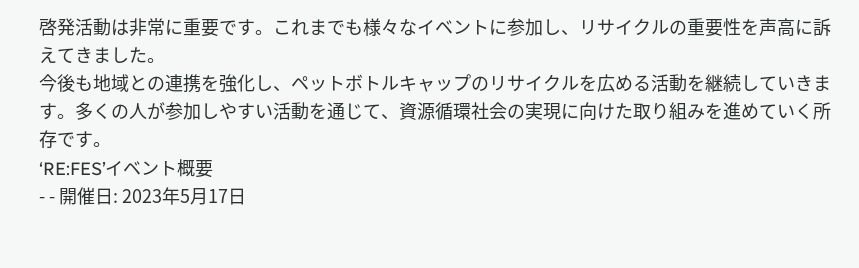啓発活動は非常に重要です。これまでも様々なイベントに参加し、リサイクルの重要性を声高に訴えてきました。
今後も地域との連携を強化し、ペットボトルキャップのリサイクルを広める活動を継続していきます。多くの人が参加しやすい活動を通じて、資源循環社会の実現に向けた取り組みを進めていく所存です。
‘RE:FES’イベント概要
- - 開催日: 2023年5月17日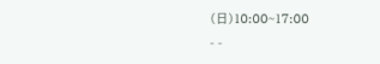(日)10:00~17:00
- -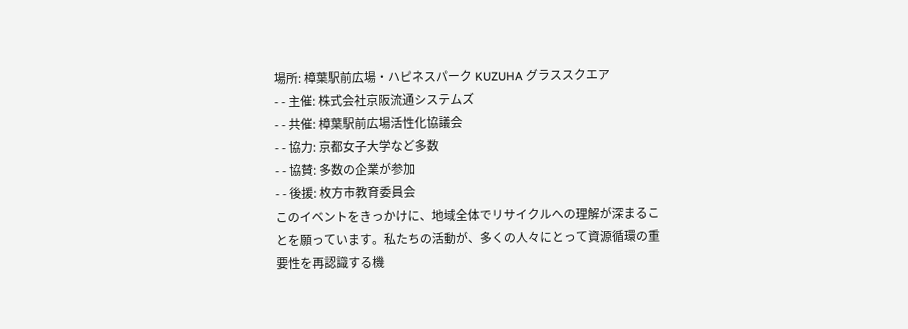場所: 樟葉駅前広場・ハピネスパーク KUZUHA グラススクエア
- - 主催: 株式会社京阪流通システムズ
- - 共催: 樟葉駅前広場活性化協議会
- - 協力: 京都女子大学など多数
- - 協賛: 多数の企業が参加
- - 後援: 枚方市教育委員会
このイベントをきっかけに、地域全体でリサイクルへの理解が深まることを願っています。私たちの活動が、多くの人々にとって資源循環の重要性を再認識する機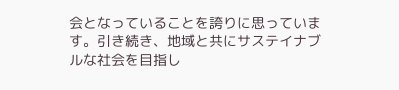会となっていることを誇りに思っています。引き続き、地域と共にサステイナブルな社会を目指し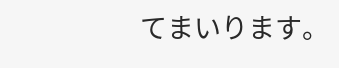てまいります。